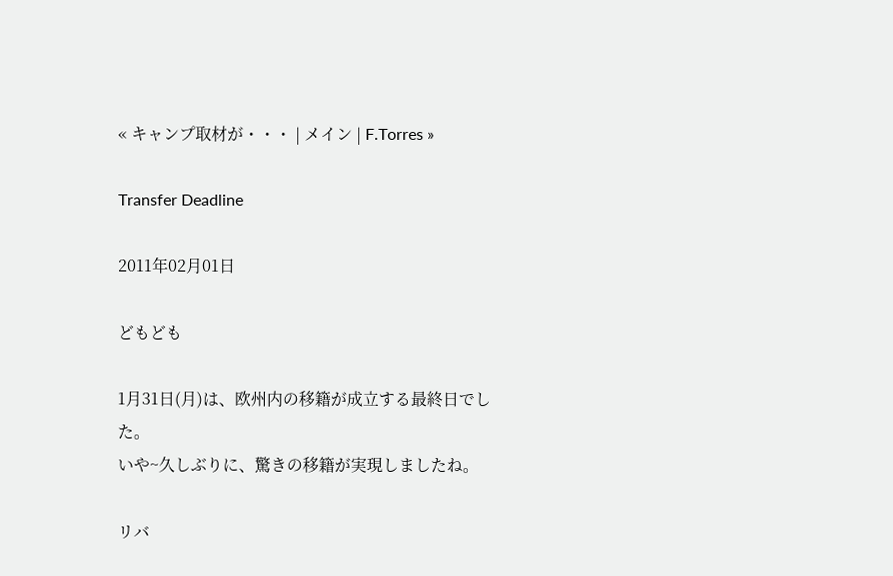« キャンプ取材が・・・ | メイン | F.Torres »

Transfer Deadline

2011年02月01日

どもども

1月31日(月)は、欧州内の移籍が成立する最終日でした。
いや~久しぶりに、驚きの移籍が実現しましたね。

リバ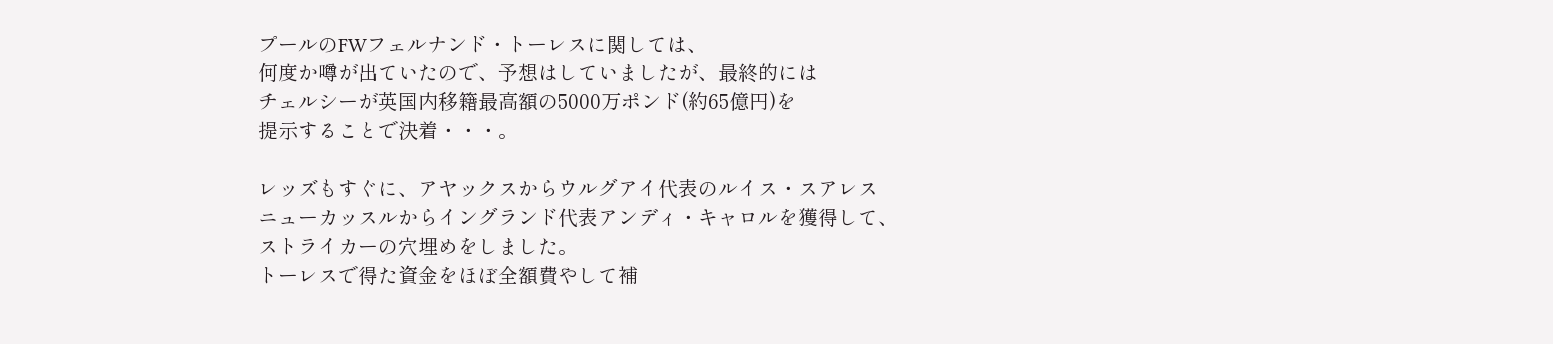プールのFWフェルナンド・トーレスに関しては、
何度か噂が出ていたので、予想はしていましたが、最終的には
チェルシーが英国内移籍最高額の5000万ポンド(約65億円)を
提示することで決着・・・。

レッズもすぐに、アヤックスからウルグアイ代表のルイス・スアレス
ニューカッスルからイングランド代表アンディ・キャロルを獲得して、
ストライカーの穴埋めをしました。
トーレスで得た資金をほぼ全額費やして補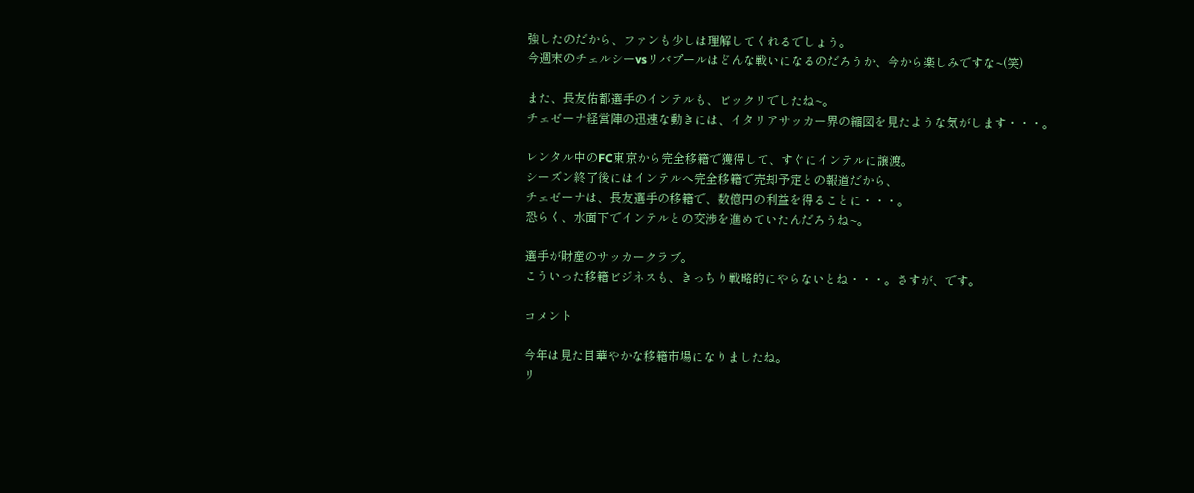強したのだから、ファンも少しは理解してくれるでしょう。
今週末のチェルシーvsリバプールはどんな戦いになるのだろうか、今から楽しみですな~(笑)

また、長友佑都選手のインテルも、ビックリでしたね~。
チェゼーナ経営陣の迅速な動きには、イタリアサッカー界の縮図を見たような気がします・・・。

レンタル中のFC東京から完全移籍で獲得して、すぐにインテルに譲渡。
シーズン終了後にはインテルへ完全移籍で売却予定との報道だから、
チェゼーナは、長友選手の移籍で、数億円の利益を得ることに・・・。
恐らく、水面下でインテルとの交渉を進めていたんだろうね~。

選手が財産のサッカークラブ。
こういった移籍ビジネスも、きっちり戦略的にやらないとね・・・。さすが、です。

コメント

今年は見た目華やかな移籍市場になりましたね。
リ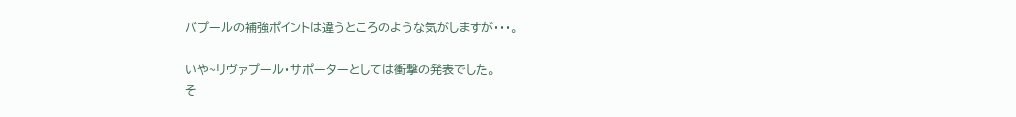バプールの補強ポイントは違うところのような気がしますが・・・。

いや~リヴァプール・サポーターとしては衝撃の発表でした。
そ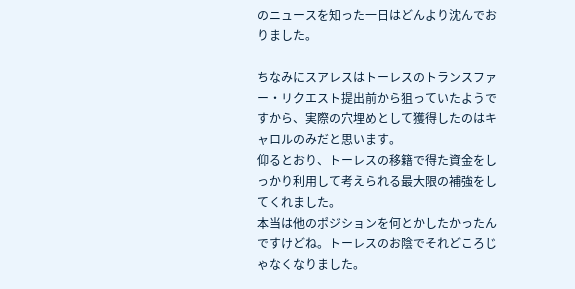のニュースを知った一日はどんより沈んでおりました。

ちなみにスアレスはトーレスのトランスファー・リクエスト提出前から狙っていたようですから、実際の穴埋めとして獲得したのはキャロルのみだと思います。
仰るとおり、トーレスの移籍で得た資金をしっかり利用して考えられる最大限の補強をしてくれました。
本当は他のポジションを何とかしたかったんですけどね。トーレスのお陰でそれどころじゃなくなりました。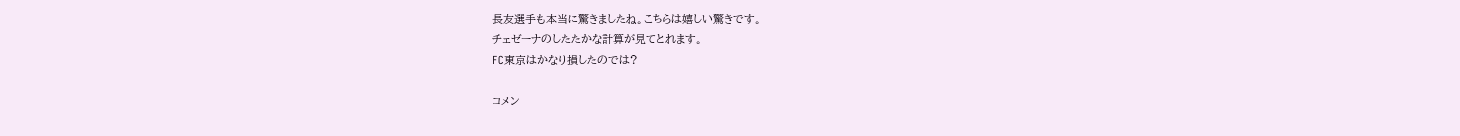長友選手も本当に驚きましたね。こちらは嬉しい驚きです。
チェゼーナのしたたかな計算が見てとれます。
FC東京はかなり損したのでは?

コメン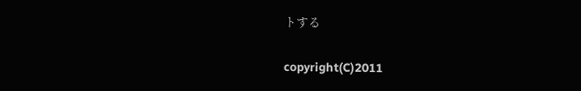トする

copyright(C)2011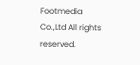Footmedia Co.,Ltd All rights reserved.